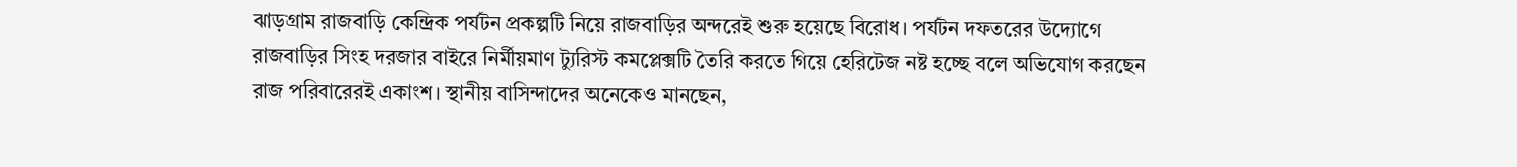ঝাড়গ্রাম রাজবাড়ি কেন্দ্রিক পর্যটন প্রকল্পটি নিয়ে রাজবাড়ির অন্দরেই শুরু হয়েছে বিরোধ। পর্যটন দফতরের উদ্যোগে রাজবাড়ির সিংহ দরজার বাইরে নির্মীয়মাণ ট্যুরিস্ট কমপ্লেক্সটি তৈরি করতে গিয়ে হেরিটেজ নষ্ট হচ্ছে বলে অভিযোগ করছেন রাজ পরিবারেরই একাংশ। স্থানীয় বাসিন্দাদের অনেকেও মানছেন,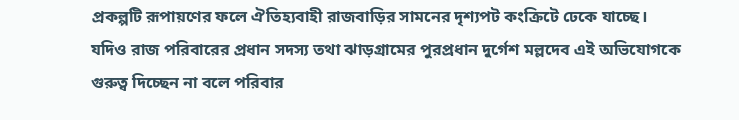প্রকল্পটি রূপায়ণের ফলে ঐতিহ্যবাহী রাজবাড়ির সামনের দৃশ্যপট কংক্রিটে ঢেকে যাচ্ছে।
যদিও রাজ পরিবারের প্রধান সদস্য তথা ঝাড়গ্রামের পুরপ্রধান দুর্গেশ মল্লদেব এই অভিযোগকে গুরুত্ব দিচ্ছেন না বলে পরিবার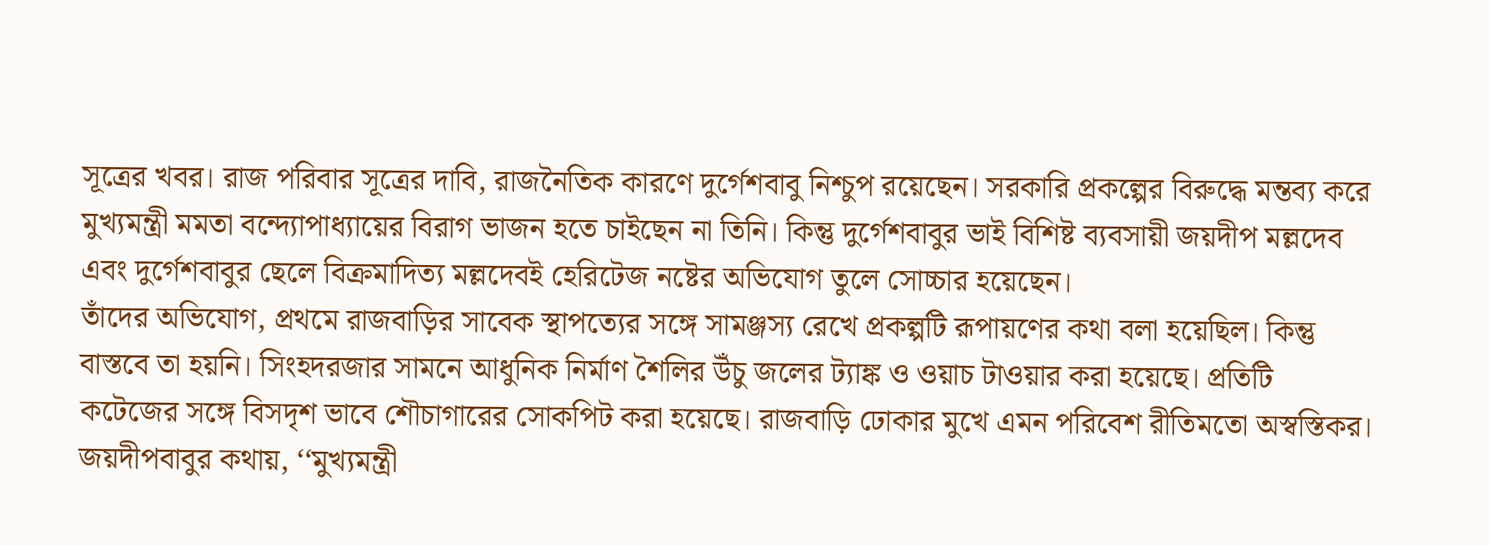সূত্রের খবর। রাজ পরিবার সূত্রের দাবি, রাজনৈতিক কারণে দুর্গেশবাবু নিশ্চুপ রয়েছেন। সরকারি প্রকল্পের বিরুদ্ধে মন্তব্য করে মুখ্যমন্ত্রী মমতা বন্দ্যোপাধ্যায়ের বিরাগ ভাজন হতে চাইছেন না তিনি। কিন্তু দুর্গেশবাবুর ভাই বিশিষ্ট ব্যবসায়ী জয়দীপ মল্লদেব এবং দুর্গেশবাবুর ছেলে বিক্রমাদিত্য মল্লদেবই হেরিটেজ নষ্টের অভিযোগ তুলে সোচ্চার হয়েছেন।
তাঁদের অভিযোগ, প্রথমে রাজবাড়ির সাবেক স্থাপত্যের সঙ্গে সামঞ্জস্য রেখে প্রকল্পটি রূপায়ণের কথা বলা হয়েছিল। কিন্তু বাস্তবে তা হয়নি। সিংহদরজার সামনে আধুনিক নির্মাণ শৈলির উঁচু জলের ট্যাঙ্ক ও ওয়াচ টাওয়ার করা হয়েছে। প্রতিটি কটেজের সঙ্গে বিসদৃশ ভাবে শৌচাগারের সোকপিট করা হয়েছে। রাজবাড়ি ঢোকার মুখে এমন পরিবেশ রীতিমতো অস্বস্তিকর।
জয়দীপবাবুর কথায়, ‘‘মুখ্যমন্ত্রী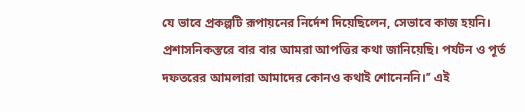যে ভাবে প্রকল্পটি রূপায়নের নির্দেশ দিয়েছিলেন, সেভাবে কাজ হয়নি। প্রশাসনিকস্তরে বার বার আমরা আপত্তির কথা জানিয়েছি। পর্যটন ও পূর্ত দফতরের আমলারা আমাদের কোনও কথাই শোনেননি।’’ এই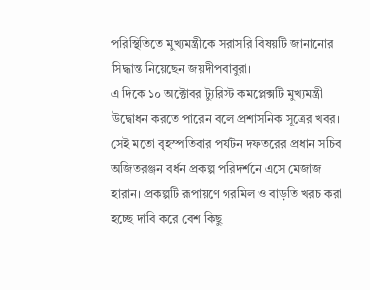পরিস্থিতিতে মুখ্যমন্ত্রীকে সরাসরি বিষয়টি জানানোর সিদ্ধান্ত নিয়েছেন জয়দীপবাবুরা।
এ দিকে ১০ অক্টোবর ট্যুরিস্ট কমপ্লেক্সটি মুখ্যমন্ত্রী উদ্বোধন করতে পারেন বলে প্রশাসনিক সূত্রের খবর। সেই মতো বৃহস্পতিবার পর্যটন দফতরের প্রধান সচিব অজিতরঞ্জন বর্ধন প্রকল্প পরিদর্শনে এসে মেজাজ হারান। প্রকল্পটি রূপায়ণে গরমিল ও বাড়তি খরচ করা হচ্ছে দাবি করে বেশ কিছু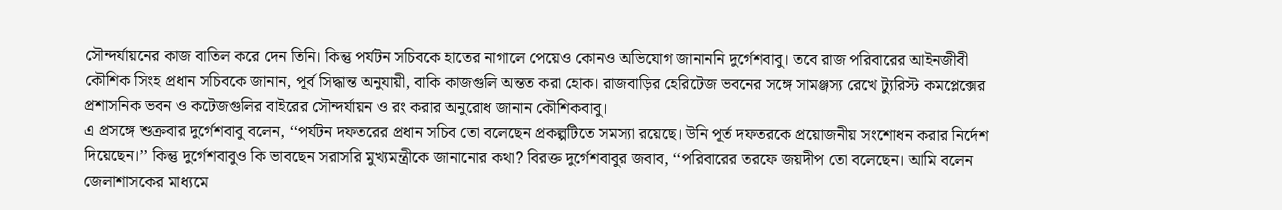সৌন্দর্যায়নের কাজ বাতিল করে দেন তিনি। কিন্তু পর্যটন সচিবকে হাতের নাগালে পেয়েও কোনও অভিযোগ জানাননি দুর্গেশবাবু। তবে রাজ পরিবারের আইনজীবী কৌশিক সিংহ প্রধান সচিবকে জানান, পূর্ব সিদ্ধান্ত অনুযায়ী, বাকি কাজগুলি অন্তত করা হোক। রাজবাড়ির হেরিটেজ ভবনের সঙ্গে সামঞ্জস্য রেখে ট্যুরিস্ট কমপ্লেক্সের প্রশাসনিক ভবন ও কটেজগুলির বাইরের সৌন্দর্যায়ন ও রং করার অনুরোধ জানান কৌশিকবাবু।
এ প্রসঙ্গে শুক্রবার দুর্গেশবাবু বলেন, ‘‘পর্যটন দফতরের প্রধান সচিব তো বলেছেন প্রকল্পটিতে সমস্যা রয়েছে। উনি পূর্ত দফতরকে প্রয়োজনীয় সংশোধন করার নির্দেশ দিয়েছেন।’’ কিন্তু দুর্গেশবাবুও কি ভাবছেন সরাসরি মুখ্যমন্ত্রীকে জানানোর কথা? বিরক্ত দুর্গেশবাবুর জবাব, ‘‘পরিবারের তরফে জয়দীপ তো বলেছেন। আমি বলেন জেলাশাসকের মাধ্যমে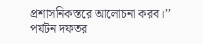প্রশাসনিকস্তরে আলোচনা করব।’’
পর্যটন দফতর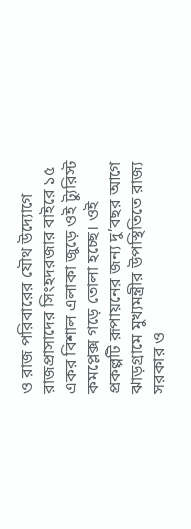ও রাজ পরিবারের যৌথ উদ্যোগে রাজপ্রাসাদের সিংহদরজার বাইরে ১৫ একর বিশাল এলাকা জুড়ে ওই ট্যুরিস্ট কমপ্লেক্স গড়ে তোলা হচ্ছে। ওই প্রকল্পটি রূপায়নের জন্য দু’বছর আগে ঝাড়গ্রামে মুখ্যমন্ত্রীর উপস্থিতিতে রাজ্য সরকার ও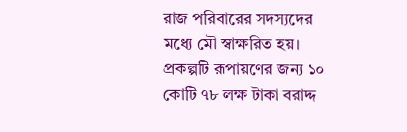রাজ পরিবারের সদস্যদের মধ্যে মৌ স্বাক্ষরিত হয়। প্রকল্পটি রূপায়ণের জন্য ১০ কোটি ৭৮ লক্ষ টাকা বরাদ্দ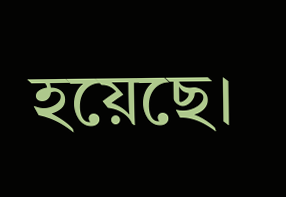হয়েছে।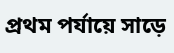প্রথম পর্যায়ে সাড়ে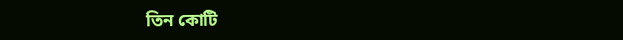তিন কোটি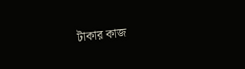টাকার কাজ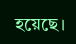হয়েছে।